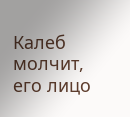Калеб молчит, его лицо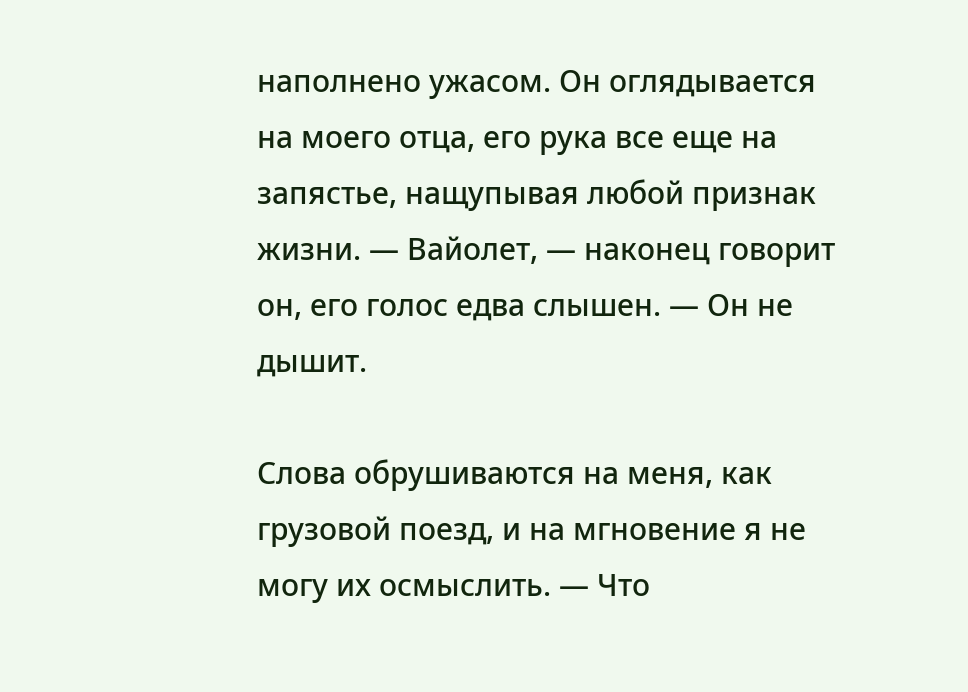наполнено ужасом. Он оглядывается на моего отца, его рука все еще на запястье, нащупывая любой признак жизни. — Вайолет, — наконец говорит он, его голос едва слышен. — Он не дышит.

Слова обрушиваются на меня, как грузовой поезд, и на мгновение я не могу их осмыслить. — Что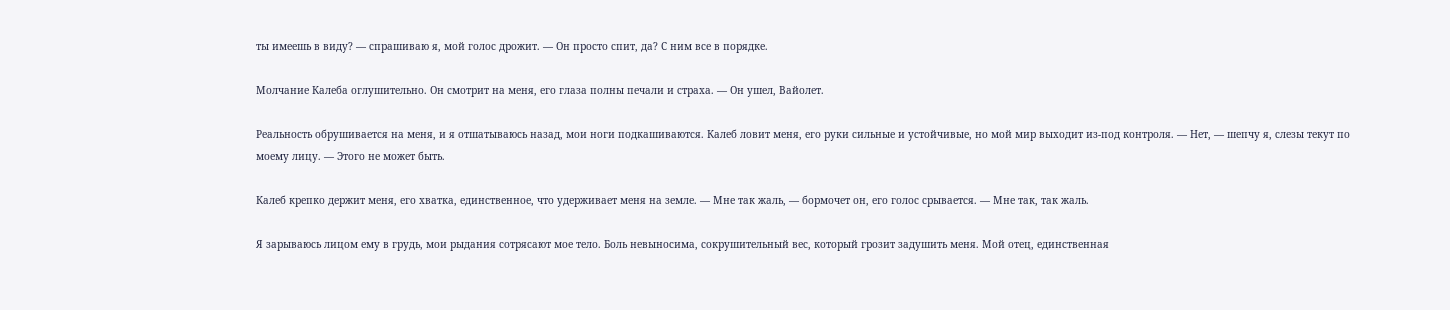ты имеешь в виду? — спрашиваю я, мой голос дрожит. — Он просто спит, да? С ним все в порядке.

Молчание Калеба оглушительно. Он смотрит на меня, его глаза полны печали и страха. — Он ушел, Вайолет.

Реальность обрушивается на меня, и я отшатываюсь назад, мои ноги подкашиваются. Калеб ловит меня, его руки сильные и устойчивые, но мой мир выходит из-под контроля. — Нет, — шепчу я, слезы текут по моему лицу. — Этого не может быть.

Калеб крепко держит меня, его хватка, единственное, что удерживает меня на земле. — Мне так жаль, — бормочет он, его голос срывается. — Мне так, так жаль.

Я зарываюсь лицом ему в грудь, мои рыдания сотрясают мое тело. Боль невыносима, сокрушительный вес, который грозит задушить меня. Мой отец, единственная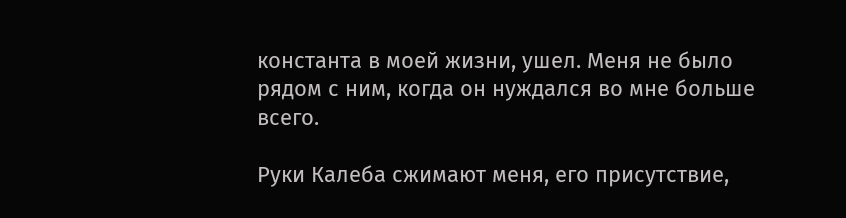константа в моей жизни, ушел. Меня не было рядом с ним, когда он нуждался во мне больше всего.

Руки Калеба сжимают меня, его присутствие,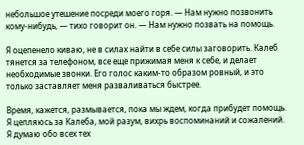небольшое утешение посреди моего горя. — Нам нужно позвонить кому-нибудь, — тихо говорит он. — Нам нужно позвать на помощь.

Я оцепенело киваю, не в силах найти в себе силы заговорить. Калеб тянется за телефоном, все еще прижимая меня к себе, и делает необходимые звонки. Его голос каким-то образом ровный, и это только заставляет меня разваливаться быстрее.

Время, кажется, размывается, пока мы ждем, когда прибудет помощь. Я цепляюсь за Калеба, мой разум, вихрь воспоминаний и сожалений. Я думаю обо всех тех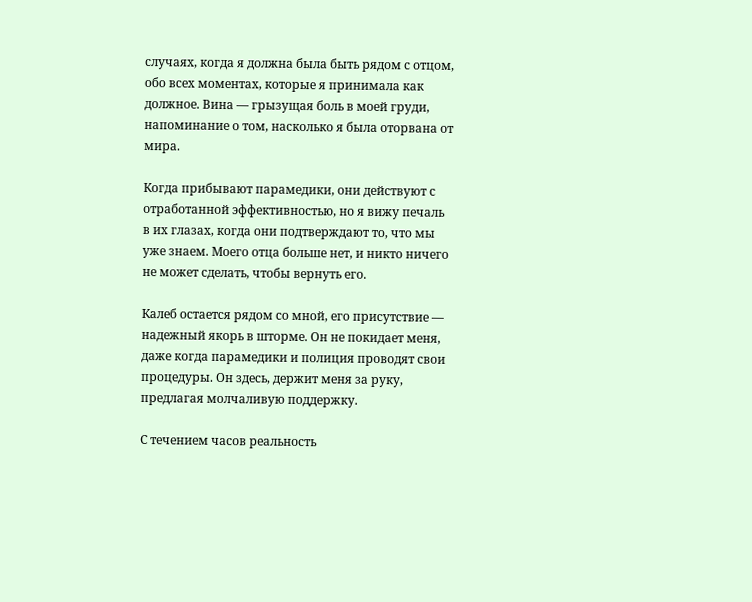случаях, когда я должна была быть рядом с отцом, обо всех моментах, которые я принимала как должное. Вина — грызущая боль в моей груди, напоминание о том, насколько я была оторвана от мира.

Когда прибывают парамедики, они действуют с отработанной эффективностью, но я вижу печаль в их глазах, когда они подтверждают то, что мы уже знаем. Моего отца больше нет, и никто ничего не может сделать, чтобы вернуть его.

Калеб остается рядом со мной, его присутствие — надежный якорь в шторме. Он не покидает меня, даже когда парамедики и полиция проводят свои процедуры. Он здесь, держит меня за руку, предлагая молчаливую поддержку.

С течением часов реальность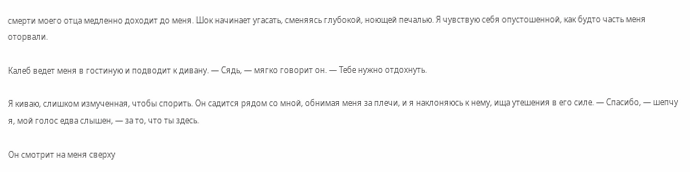смерти моего отца медленно доходит до меня. Шок начинает угасать, сменяясь глубокой, ноющей печалью. Я чувствую себя опустошенной, как будто часть меня оторвали.

Калеб ведет меня в гостиную и подводит к дивану. — Сядь, — мягко говорит он. — Тебе нужно отдохнуть.

Я киваю, слишком измученная, чтобы спорить. Он садится рядом со мной, обнимая меня за плечи, и я наклоняюсь к нему, ища утешения в его силе. — Спасибо, — шепчу я, мой голос едва слышен, — за то, что ты здесь.

Он смотрит на меня сверху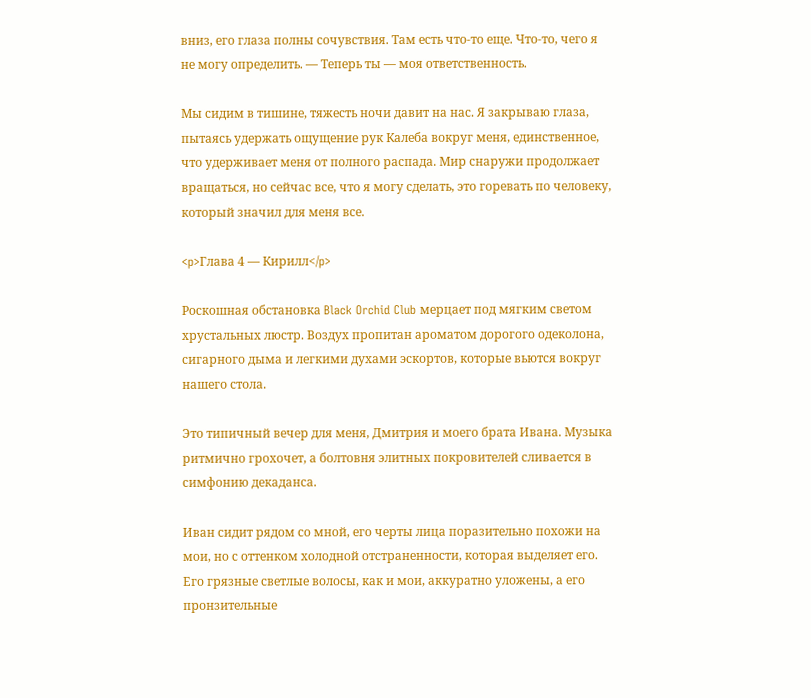вниз, его глаза полны сочувствия. Там есть что-то еще. Что-то, чего я не могу определить. — Теперь ты — моя ответственность.

Мы сидим в тишине, тяжесть ночи давит на нас. Я закрываю глаза, пытаясь удержать ощущение рук Калеба вокруг меня, единственное, что удерживает меня от полного распада. Мир снаружи продолжает вращаться, но сейчас все, что я могу сделать, это горевать по человеку, который значил для меня все.

<p>Глава 4 — Кирилл</p>

Роскошная обстановка Black Orchid Club мерцает под мягким светом хрустальных люстр. Воздух пропитан ароматом дорогого одеколона, сигарного дыма и легкими духами эскортов, которые вьются вокруг нашего стола.

Это типичный вечер для меня, Дмитрия и моего брата Ивана. Музыка ритмично грохочет, а болтовня элитных покровителей сливается в симфонию декаданса.

Иван сидит рядом со мной, его черты лица поразительно похожи на мои, но с оттенком холодной отстраненности, которая выделяет его. Его грязные светлые волосы, как и мои, аккуратно уложены, а его пронзительные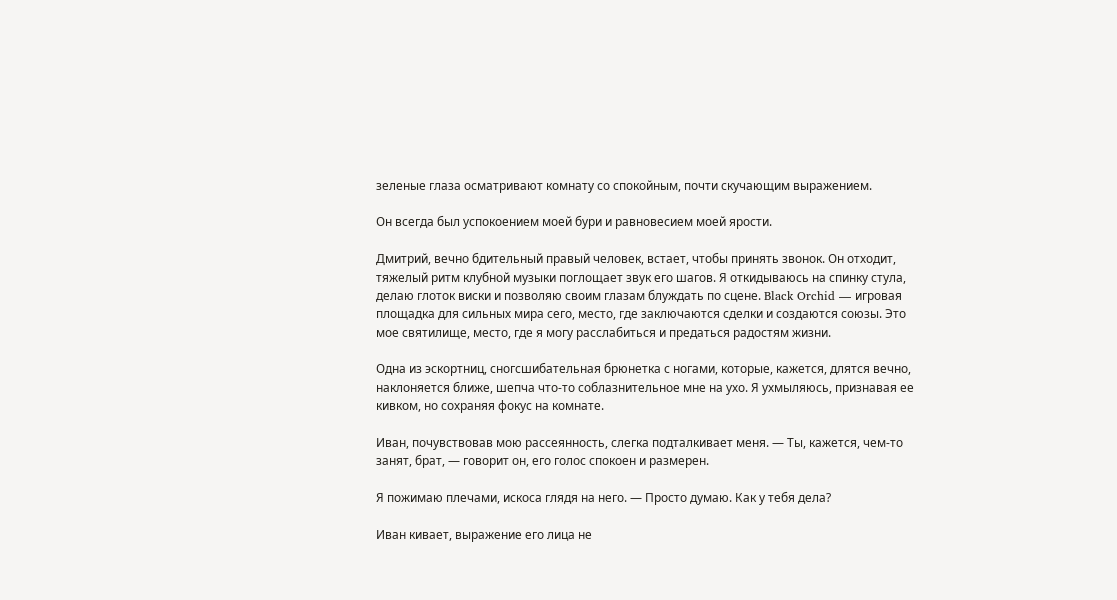зеленые глаза осматривают комнату со спокойным, почти скучающим выражением.

Он всегда был успокоением моей бури и равновесием моей ярости.

Дмитрий, вечно бдительный правый человек, встает, чтобы принять звонок. Он отходит, тяжелый ритм клубной музыки поглощает звук его шагов. Я откидываюсь на спинку стула, делаю глоток виски и позволяю своим глазам блуждать по сцене. Black Orchid — игровая площадка для сильных мира сего, место, где заключаются сделки и создаются союзы. Это мое святилище, место, где я могу расслабиться и предаться радостям жизни.

Одна из эскортниц, сногсшибательная брюнетка с ногами, которые, кажется, длятся вечно, наклоняется ближе, шепча что-то соблазнительное мне на ухо. Я ухмыляюсь, признавая ее кивком, но сохраняя фокус на комнате.

Иван, почувствовав мою рассеянность, слегка подталкивает меня. — Ты, кажется, чем-то занят, брат, — говорит он, его голос спокоен и размерен.

Я пожимаю плечами, искоса глядя на него. — Просто думаю. Как у тебя дела?

Иван кивает, выражение его лица не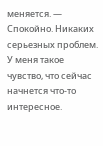меняется. — Спокойно. Никаких серьезных проблем. У меня такое чувство, что сейчас начнется что-то интересное.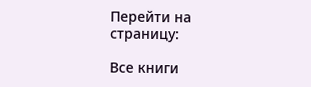Перейти на страницу:

Все книги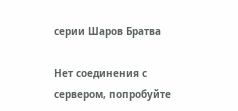серии Шаров Братва

Нет соединения с сервером, попробуйте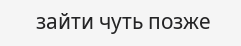зайти чуть позже